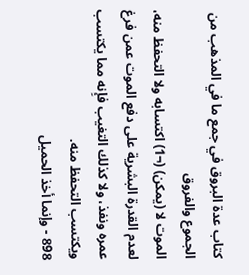كتاب عدة البروق في جمع ما في المذهب من الجموع والفروق
الموت لا (يمكن) (¬1) اكتسابه ولا التحفظ منه، لعدم القدرة البشرية على دفع الموت عمن فرغ عمره ونفذ، ولا كذلك التغيب فإِنه مما يكتسب ويكتسب التحفظ منه.
898 - وإنما أخذ الحميل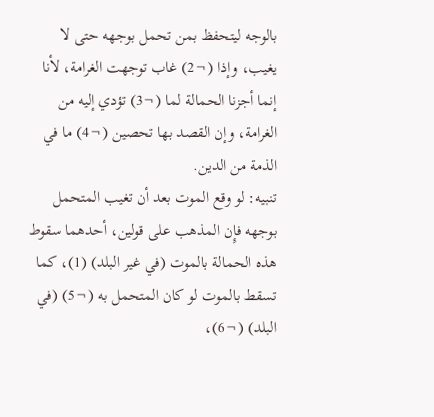بالوجه ليتحفظ بمن تحمل بوجهه حتى لا يغيب، وإذا (¬2) غاب توجهت الغرامة، لأنا إنما أجزنا الحمالة لما (¬3) تؤدي إليه من الغرامة، وإن القصد بها تحصين (¬4) ما في الذمة من الدين.
تنبيه: لو وقع الموت بعد أن تغيب المتحمل بوجهه فإِن المذهب على قولين، أحدهما سقوط هذه الحمالة بالموت (في غير البلد) (1)، كما تسقط بالموت لو كان المتحمل به (¬5) (في البلد) (¬6)،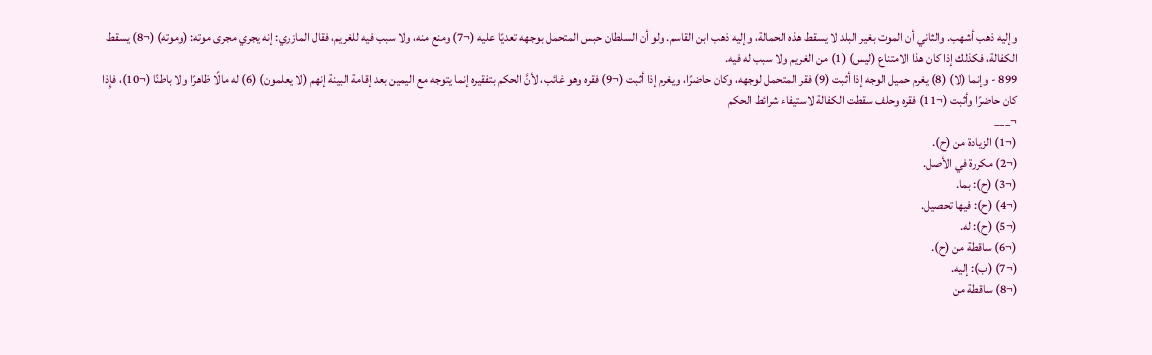وإليه ذهب أشهب. والثاني أن الموت بغير البلد لا يسقط هذه الحمالة، وإليه ذهب ابن القاسم. ولو أن السلطان حبس المتحمل بوجهه تعديًا عليه (¬7) ومنع منه، ولا سبب فيه للغريم، فقال المازري: إنه يجري مجرى موته: (وموته) (¬8) يسقط الكفالة، فكذلك إذا كان هذا الامتناع (ليس) (1) من الغريم ولا سبب له فيه.
899 - وإنما (لا) (8) يغرم حميل الوجه إذا أثبت (9) فقر المتحمل لوجهه، وكان حاضرًا، ويغرم إذا أثبت (¬9) فقره وهو غائب، لأنَّ الحكم بتفقيره إنما يتوجه مع اليمين بعد إقامة البينة إنهم (لا يعلمون) (6) له مالًا ظاهرًا ولا باطنًا (¬10)، فإِذا كان حاضرًا وأثبت (¬11) فقره وحلف سقطت الكفالة لاستيفاء شرائط الحكم
¬___
(¬1) الزيادة من (ح).
(¬2) مكررة في الأصل.
(¬3) (ح): بما.
(¬4) (ح): فيها تحصيل.
(¬5) (ح): له.
(¬6) ساقطة من (ح).
(¬7) (ب): إليه.
(¬8) ساقطة من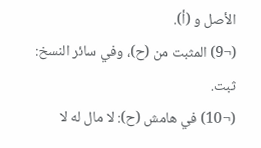الأصل و (أ).
(¬9) المثبت من (ح)، وفي سائر النسخ: ثبت.
(¬10) في هامش (ح): لا مال له لا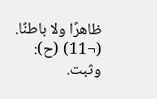ظاهرًا ولا باطنًا.
(¬11) (ح): وثبت.